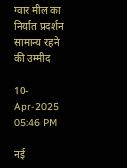ग्वार मील का निर्यात प्रदर्शन सामान्य रहने की उम्मीद

10-Apr-2025 05:46 PM

नई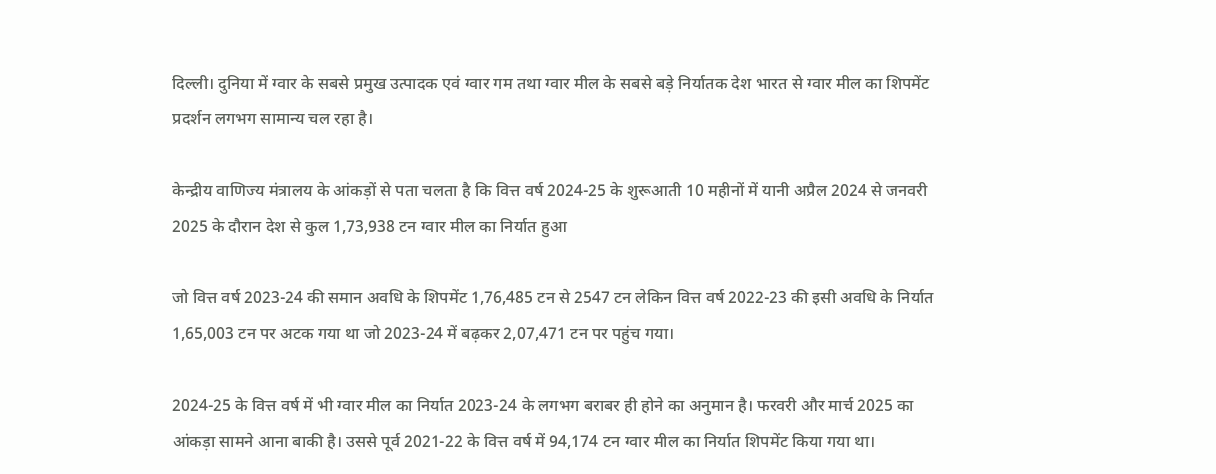दिल्ली। दुनिया में ग्वार के सबसे प्रमुख उत्पादक एवं ग्वार गम तथा ग्वार मील के सबसे बड़े निर्यातक देश भारत से ग्वार मील का शिपमेंट प्रदर्शन लगभग सामान्य चल रहा है।

केन्द्रीय वाणिज्य मंत्रालय के आंकड़ों से पता चलता है कि वित्त वर्ष 2024-25 के शुरूआती 10 महीनों में यानी अप्रैल 2024 से जनवरी 2025 के दौरान देश से कुल 1,73,938 टन ग्वार मील का निर्यात हुआ

जो वित्त वर्ष 2023-24 की समान अवधि के शिपमेंट 1,76,485 टन से 2547 टन लेकिन वित्त वर्ष 2022-23 की इसी अवधि के निर्यात 1,65,003 टन पर अटक गया था जो 2023-24 में बढ़कर 2,07,471 टन पर पहुंच गया।

2024-25 के वित्त वर्ष में भी ग्वार मील का निर्यात 2023-24 के लगभग बराबर ही होने का अनुमान है। फरवरी और मार्च 2025 का आंकड़ा सामने आना बाकी है। उससे पूर्व 2021-22 के वित्त वर्ष में 94,174 टन ग्वार मील का निर्यात शिपमेंट किया गया था।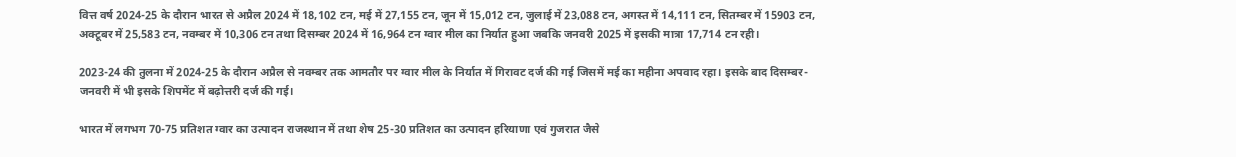वित्त वर्ष 2024-25 के दौरान भारत से अप्रैल 2024 में 18,102 टन, मई में 27,155 टन, जून में 15,012 टन, जुलाई में 23,088 टन, अगस्त में 14,111 टन, सितम्बर में 15903 टन, अक्टूबर में 25,583 टन, नवम्बर में 10,306 टन तथा दिसम्बर 2024 में 16,964 टन ग्वार मील का निर्यात हुआ जबकि जनवरी 2025 में इसकी मात्रा 17,714 टन रही।

2023-24 की तुलना में 2024-25 के दौरान अप्रैल से नवम्बर तक आमतौर पर ग्वार मील के निर्यात में गिरावट दर्ज की गई जिसमें मई का महीना अपवाद रहा। इसके बाद दिसम्बर-जनवरी में भी इसके शिपमेंट में बढ़ोत्तरी दर्ज की गई।

भारत में लगभग 70-75 प्रतिशत ग्वार का उत्पादन राजस्थान में तथा शेष 25-30 प्रतिशत का उत्पादन हरियाणा एवं गुजरात जैसे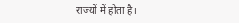राज्यों में होता है।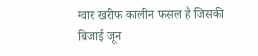ग्वार खरीफ कालीन फसल है जिसकी बिजाई जून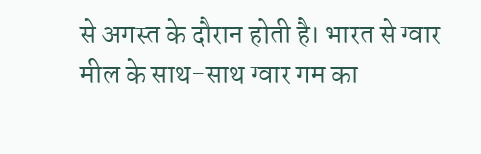से अगस्त के दौरान होती है। भारत से ग्वार मील के साथ-साथ ग्वार गम का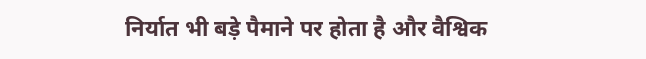निर्यात भी बड़े पैमाने पर होता है और वैश्विक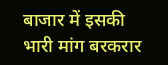बाजार में इसकी भारी मांग बरकरार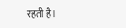रहती है।